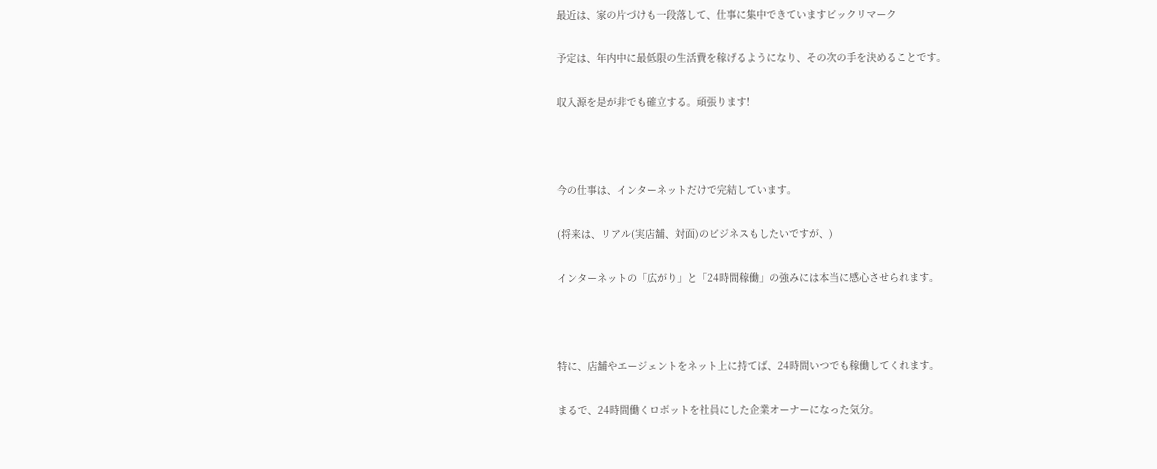最近は、家の片づけも一段落して、仕事に集中できていますビックリマーク

予定は、年内中に最低限の生活費を稼げるようになり、その次の手を決めることです。

収入源を是が非でも確立する。頑張ります!



今の仕事は、インターネットだけで完結しています。

(将来は、リアル(実店舗、対面)のビジネスもしたいですが、)

インターネットの「広がり」と「24時間稼働」の強みには本当に感心させられます。



特に、店舗やエージェントをネット上に持てば、24時間いつでも稼働してくれます。

まるで、24時間働くロボットを社員にした企業オーナーになった気分。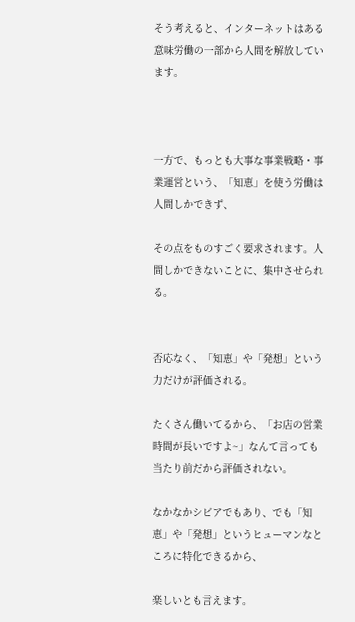そう考えると、インターネットはある意味労働の一部から人間を解放しています。



一方で、もっとも大事な事業戦略・事業運営という、「知恵」を使う労働は人間しかできず、

その点をものすごく要求されます。人間しかできないことに、集中させられる。


否応なく、「知恵」や「発想」という力だけが評価される。

たくさん働いてるから、「お店の営業時間が長いですよ~」なんて言っても当たり前だから評価されない。

なかなかシビアでもあり、でも「知恵」や「発想」というヒューマンなところに特化できるから、

楽しいとも言えます。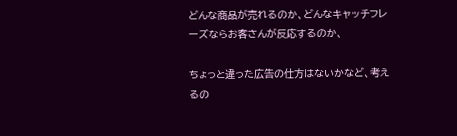どんな商品が売れるのか、どんなキャッチフレーズならお客さんが反応するのか、

ちょっと違った広告の仕方はないかなど、考えるの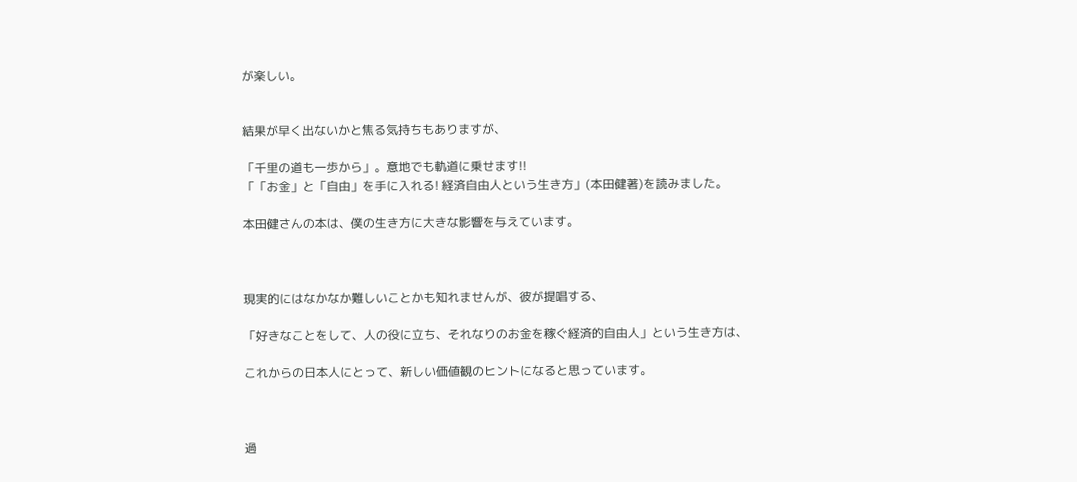が楽しい。


結果が早く出ないかと焦る気持ちもありますが、

「千里の道も一歩から」。意地でも軌道に乗せます!!
「「お金」と「自由」を手に入れる! 経済自由人という生き方」(本田健著)を読みました。

本田健さんの本は、僕の生き方に大きな影響を与えています。



現実的にはなかなか難しいことかも知れませんが、彼が提唱する、

「好きなことをして、人の役に立ち、それなりのお金を稼ぐ経済的自由人」という生き方は、

これからの日本人にとって、新しい価値観のヒントになると思っています。



過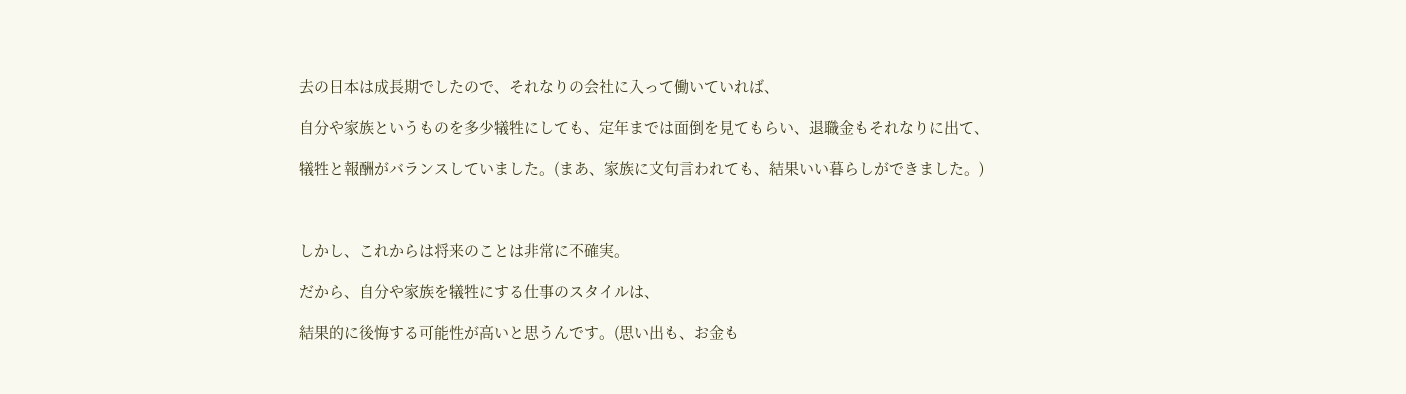去の日本は成長期でしたので、それなりの会社に入って働いていれば、

自分や家族というものを多少犠牲にしても、定年までは面倒を見てもらい、退職金もそれなりに出て、

犠牲と報酬がバランスしていました。(まあ、家族に文句言われても、結果いい暮らしができました。)



しかし、これからは将来のことは非常に不確実。

だから、自分や家族を犠牲にする仕事のスタイルは、

結果的に後悔する可能性が高いと思うんです。(思い出も、お金も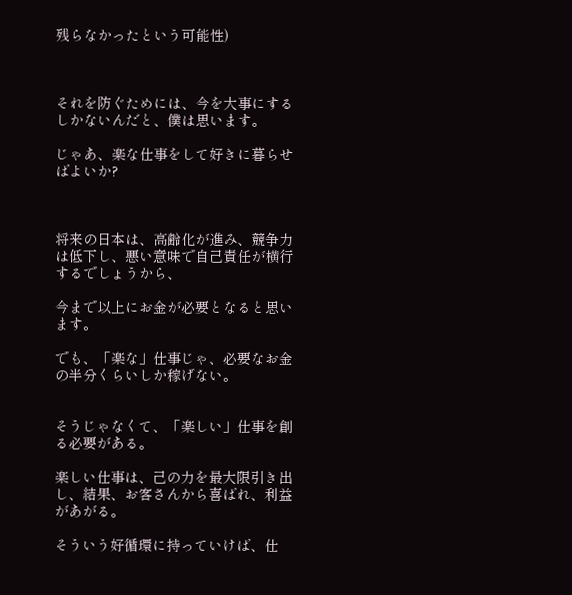残らなかったという可能性)



それを防ぐためには、今を大事にするしかないんだと、僕は思います。

じゃあ、楽な仕事をして好きに暮らせばよいか?



将来の日本は、高齢化が進み、競争力は低下し、悪い意味で自己責任が横行するでしょうから、

今まで以上にお金が必要となると思います。

でも、「楽な」仕事じゃ、必要なお金の半分くらいしか稼げない。


そうじゃなくて、「楽しい」仕事を創る必要がある。

楽しい仕事は、己の力を最大限引き出し、結果、お客さんから喜ばれ、利益があがる。

そういう好循環に持っていけば、仕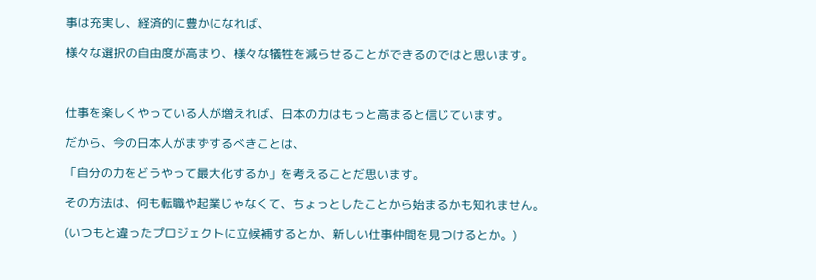事は充実し、経済的に豊かになれば、

様々な選択の自由度が高まり、様々な犠牲を減らせることができるのではと思います。



仕事を楽しくやっている人が増えれば、日本の力はもっと高まると信じています。

だから、今の日本人がまずするべきことは、

「自分の力をどうやって最大化するか」を考えることだ思います。

その方法は、何も転職や起業じゃなくて、ちょっとしたことから始まるかも知れません。

(いつもと違ったプロジェクトに立候補するとか、新しい仕事仲間を見つけるとか。)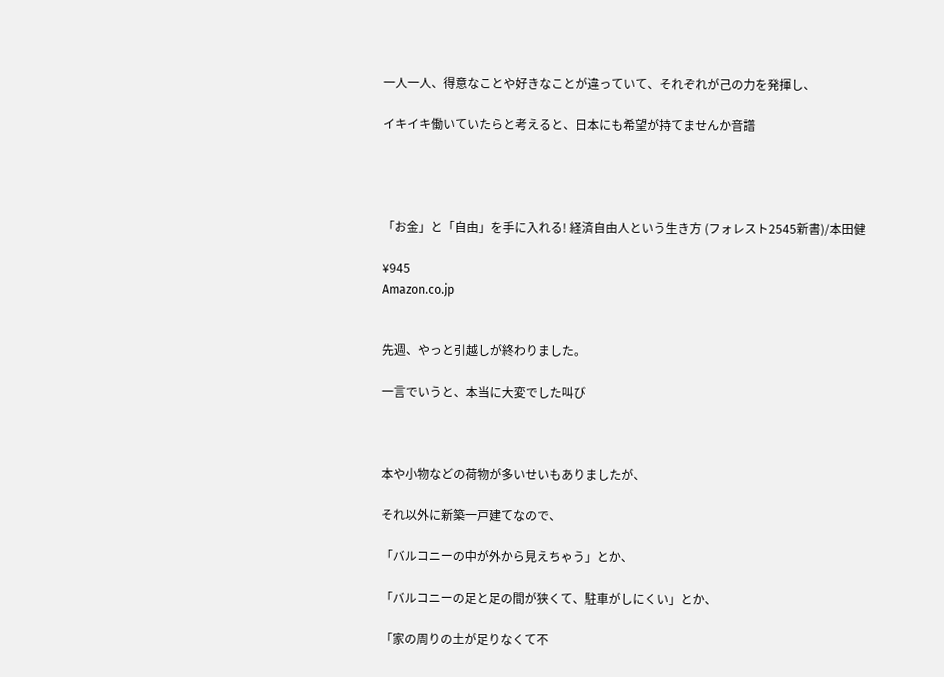一人一人、得意なことや好きなことが違っていて、それぞれが己の力を発揮し、

イキイキ働いていたらと考えると、日本にも希望が持てませんか音譜




「お金」と「自由」を手に入れる! 経済自由人という生き方 (フォレスト2545新書)/本田健

¥945
Amazon.co.jp


先週、やっと引越しが終わりました。

一言でいうと、本当に大変でした叫び



本や小物などの荷物が多いせいもありましたが、

それ以外に新築一戸建てなので、

「バルコニーの中が外から見えちゃう」とか、

「バルコニーの足と足の間が狭くて、駐車がしにくい」とか、

「家の周りの土が足りなくて不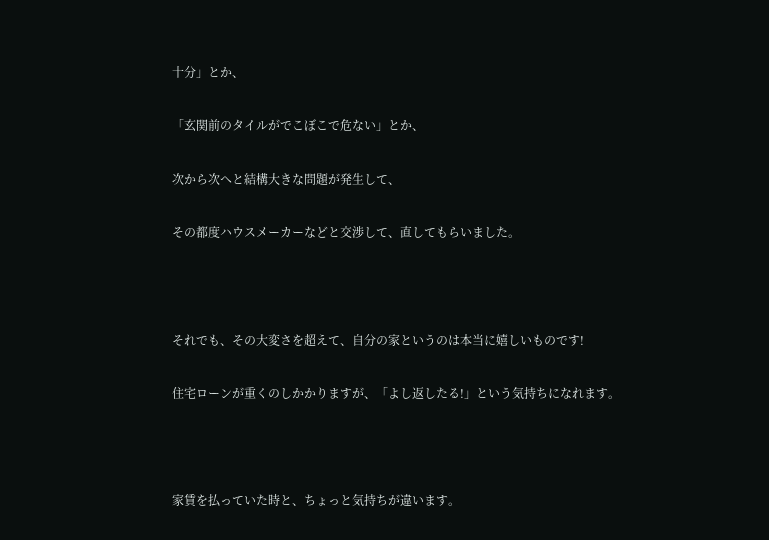十分」とか、

「玄関前のタイルがでこぼこで危ない」とか、

次から次へと結構大きな問題が発生して、

その都度ハウスメーカーなどと交渉して、直してもらいました。



それでも、その大変さを超えて、自分の家というのは本当に嬉しいものです!

住宅ローンが重くのしかかりますが、「よし返したる!」という気持ちになれます。



家賃を払っていた時と、ちょっと気持ちが違います。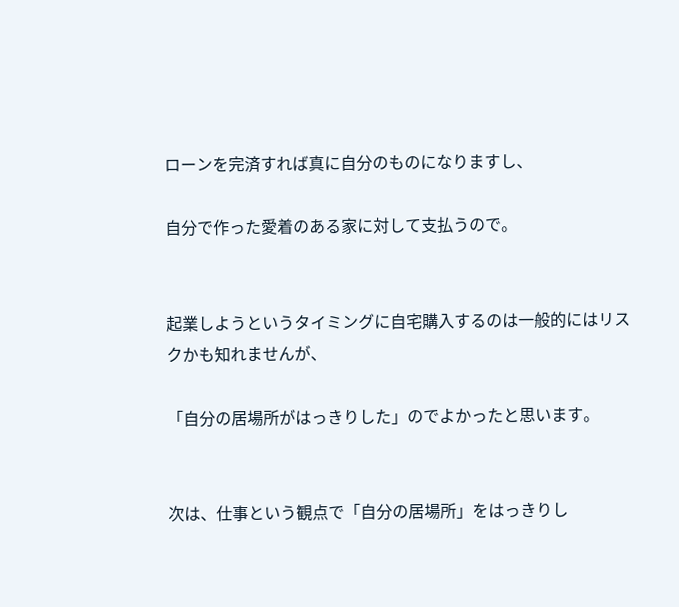ローンを完済すれば真に自分のものになりますし、

自分で作った愛着のある家に対して支払うので。


起業しようというタイミングに自宅購入するのは一般的にはリスクかも知れませんが、

「自分の居場所がはっきりした」のでよかったと思います。


次は、仕事という観点で「自分の居場所」をはっきりし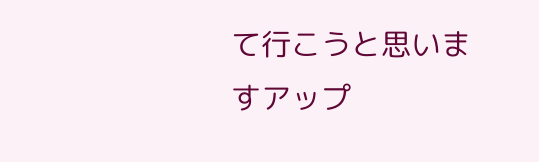て行こうと思いますアップ